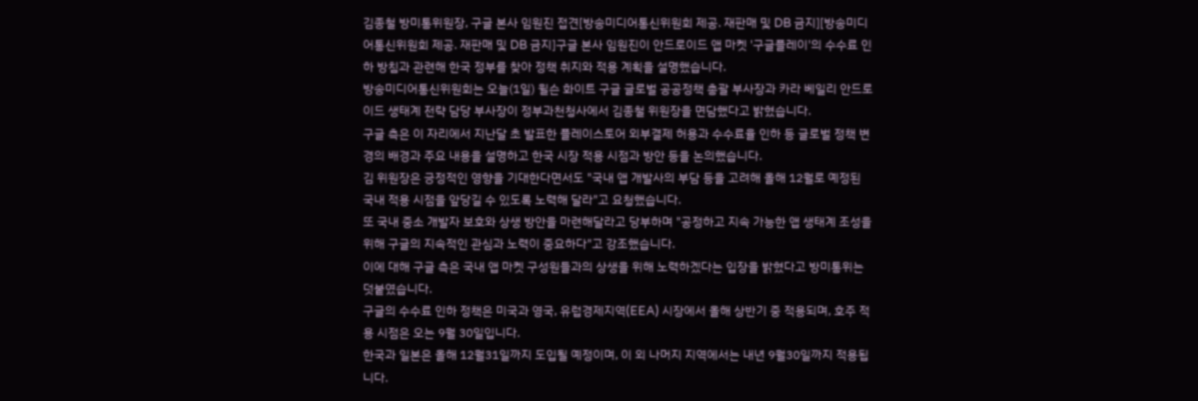김종철 방미통위원장, 구글 본사 임원진 접견[방송미디어통신위원회 제공. 재판매 및 DB 금지][방송미디어통신위원회 제공. 재판매 및 DB 금지]구글 본사 임원진이 안드로이드 앱 마켓 '구글플레이'의 수수료 인하 방침과 관련해 한국 정부를 찾아 정책 취지와 적용 계획을 설명했습니다.
방송미디어통신위원회는 오늘(1일) 윌슨 화이트 구글 글로벌 공공정책 총괄 부사장과 카라 베일리 안드로이드 생태계 전략 담당 부사장이 정부과천청사에서 김종철 위원장을 면담했다고 밝혔습니다.
구글 측은 이 자리에서 지난달 초 발표한 플레이스토어 외부결제 허용과 수수료율 인하 등 글로벌 정책 변경의 배경과 주요 내용을 설명하고 한국 시장 적용 시점과 방안 등을 논의했습니다.
김 위원장은 긍정적인 영향을 기대한다면서도 "국내 앱 개발사의 부담 등을 고려해 올해 12월로 예정된 국내 적용 시점을 앞당길 수 있도록 노력해 달라"고 요청했습니다.
또 국내 중소 개발자 보호와 상생 방안을 마련해달라고 당부하며 "공정하고 지속 가능한 앱 생태계 조성을 위해 구글의 지속적인 관심과 노력이 중요하다"고 강조했습니다.
이에 대해 구글 측은 국내 앱 마켓 구성원들과의 상생을 위해 노력하겠다는 입장을 밝혔다고 방미통위는 덧붙였습니다.
구글의 수수료 인하 정책은 미국과 영국, 유럽경제지역(EEA) 시장에서 올해 상반기 중 적용되며, 호주 적용 시점은 오는 9월 30일입니다.
한국과 일본은 올해 12월31일까지 도입될 예정이며, 이 외 나머지 지역에서는 내년 9월30일까지 적용됩니다.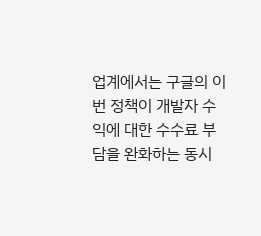업계에서는 구글의 이번 정책이 개발자 수익에 대한 수수료 부담을 완화하는 동시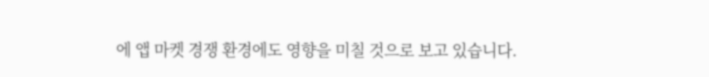에 앱 마켓 경쟁 환경에도 영향을 미칠 것으로 보고 있습니다.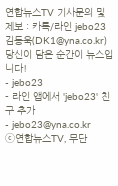연합뉴스TV 기사문의 및 제보 : 카톡/라인 jebo23
김동욱(DK1@yna.co.kr)
당신이 담은 순간이 뉴스입니다!
- jebo23
- 라인 앱에서 'jebo23' 친구 추가
- jebo23@yna.co.kr
ⓒ연합뉴스TV, 무단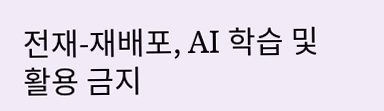전재-재배포, AI 학습 및 활용 금지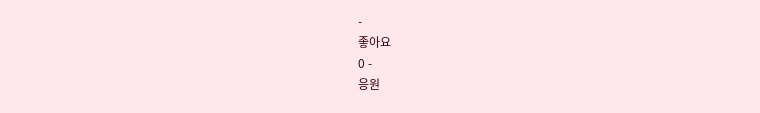-
좋아요
0 -
응원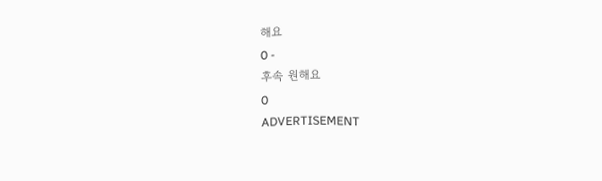해요
0 -
후속 원해요
0
ADVERTISEMENT